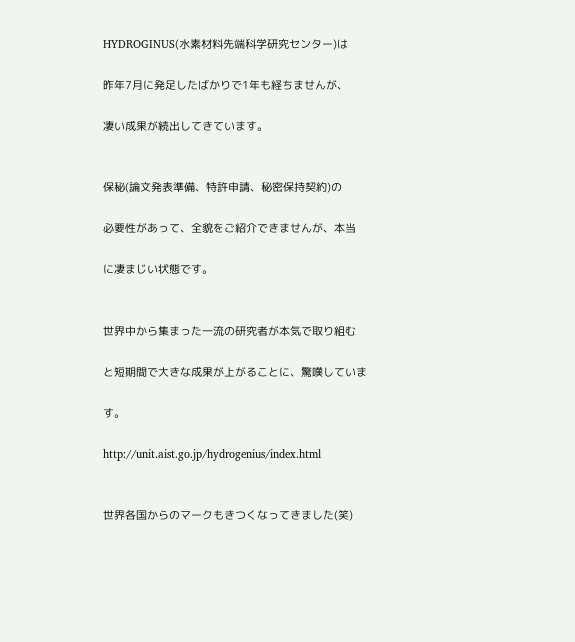HYDROGINUS(水素材料先端科学研究センター)は

昨年7月に発足したばかりで1年も経ちませんが、

凄い成果が続出してきています。


保秘(論文発表準備、特許申請、秘密保持契約)の

必要性があって、全貌をご紹介できませんが、本当

に凄まじい状態です。


世界中から集まった一流の研究者が本気で取り組む

と短期間で大きな成果が上がることに、驚嘆していま

す。

http://unit.aist.go.jp/hydrogenius/index.html


世界各国からのマークもきつくなってきました(笑)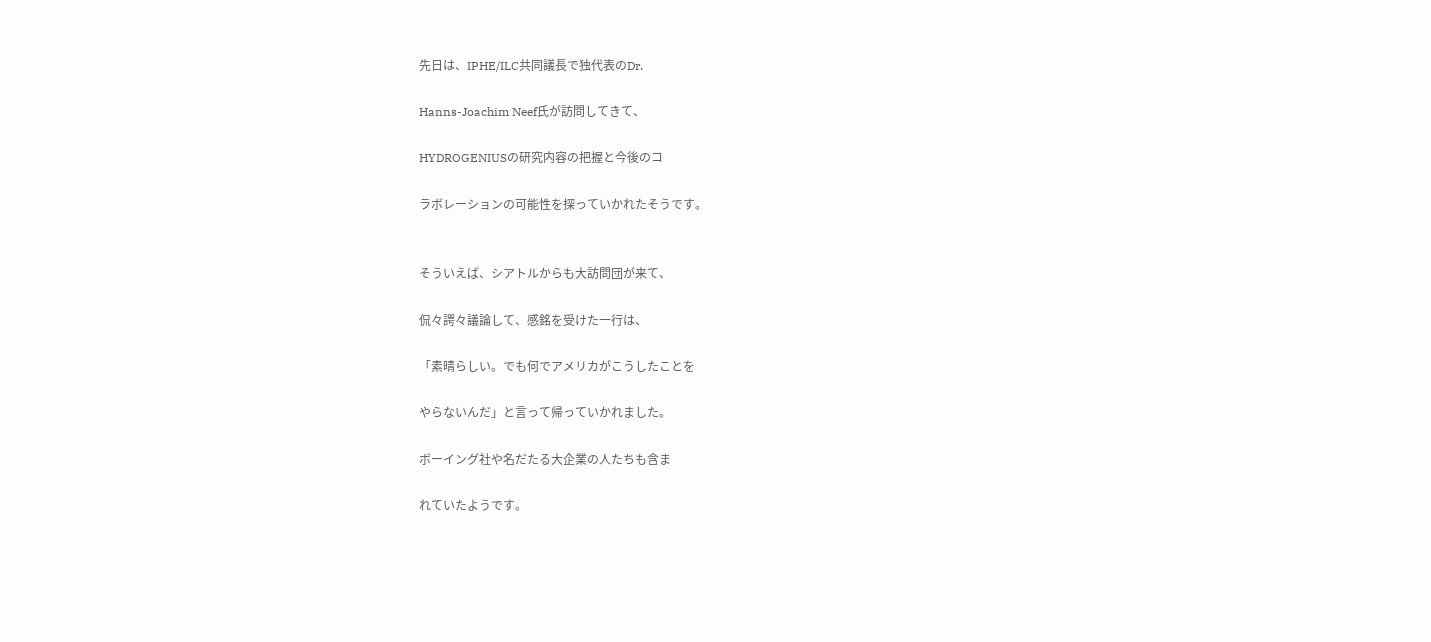先日は、IPHE/ILC共同議長で独代表のDr.

Hanns-Joachim Neef氏が訪問してきて、

HYDROGENIUSの研究内容の把握と今後のコ

ラボレーションの可能性を探っていかれたそうです。


そういえば、シアトルからも大訪問団が来て、

侃々諤々議論して、感銘を受けた一行は、

「素晴らしい。でも何でアメリカがこうしたことを

やらないんだ」と言って帰っていかれました。

ボーイング社や名だたる大企業の人たちも含ま

れていたようです。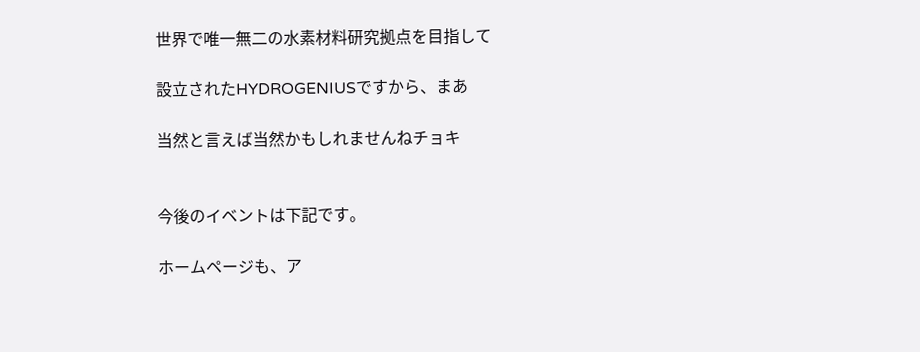世界で唯一無二の水素材料研究拠点を目指して

設立されたHYDROGENIUSですから、まあ

当然と言えば当然かもしれませんねチョキ


今後のイベントは下記です。

ホームページも、ア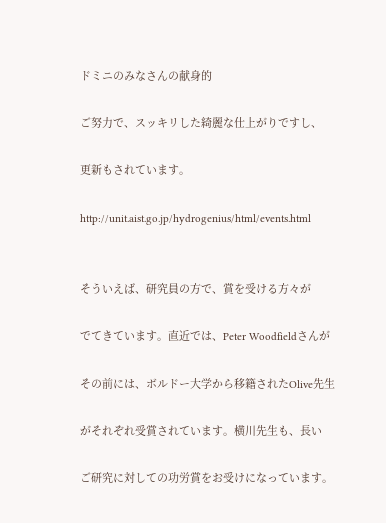ドミニのみなさんの献身的

ご努力で、スッキリした綺麗な仕上がりですし、

更新もされています。

http://unit.aist.go.jp/hydrogenius/html/events.html


そういえば、研究員の方で、賞を受ける方々が

でてきています。直近では、Peter Woodfieldさんが

その前には、ボルドー大学から移籍されたOlive先生

がそれぞれ受賞されています。横川先生も、長い

ご研究に対しての功労賞をお受けになっています。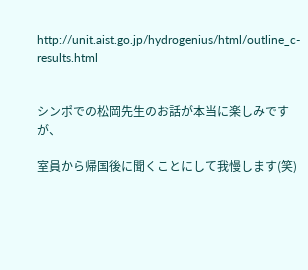http://unit.aist.go.jp/hydrogenius/html/outline_c-results.html


シンポでの松岡先生のお話が本当に楽しみですが、

室員から帰国後に聞くことにして我慢します(笑)